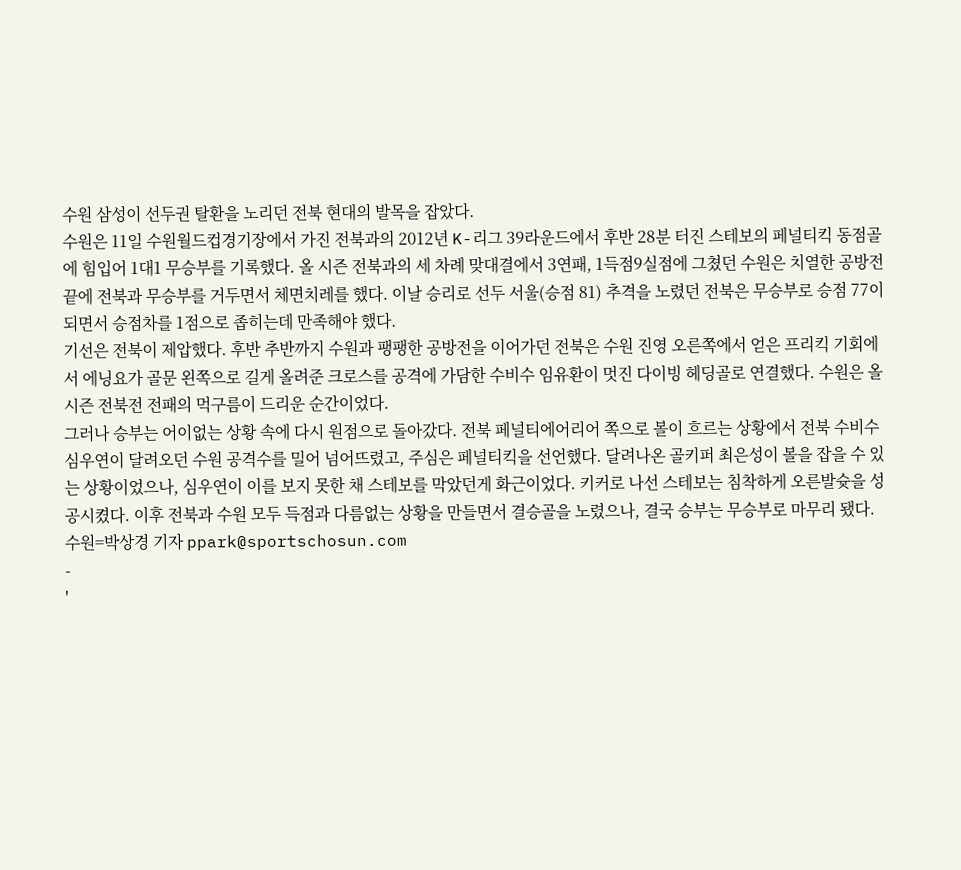수원 삼성이 선두권 탈환을 노리던 전북 현대의 발목을 잡았다.
수원은 11일 수원월드컵경기장에서 가진 전북과의 2012년 K-리그 39라운드에서 후반 28분 터진 스테보의 페널티킥 동점골에 힘입어 1대1 무승부를 기록했다. 올 시즌 전북과의 세 차례 맞대결에서 3연패, 1득점9실점에 그쳤던 수원은 치열한 공방전 끝에 전북과 무승부를 거두면서 체면치레를 했다. 이날 승리로 선두 서울(승점 81) 추격을 노렸던 전북은 무승부로 승점 77이 되면서 승점차를 1점으로 좁히는데 만족해야 했다.
기선은 전북이 제압했다. 후반 추반까지 수원과 팽팽한 공방전을 이어가던 전북은 수원 진영 오른쪽에서 얻은 프리킥 기회에서 에닝요가 골문 왼쪽으로 길게 올려준 크로스를 공격에 가담한 수비수 임유환이 멋진 다이빙 헤딩골로 연결했다. 수원은 올 시즌 전북전 전패의 먹구름이 드리운 순간이었다.
그러나 승부는 어이없는 상황 속에 다시 원점으로 돌아갔다. 전북 페널티에어리어 쪽으로 볼이 흐르는 상황에서 전북 수비수 심우연이 달려오던 수원 공격수를 밀어 넘어뜨렸고, 주심은 페널티킥을 선언했다. 달려나온 골키퍼 최은성이 볼을 잡을 수 있는 상황이었으나, 심우연이 이를 보지 못한 채 스테보를 막았던게 화근이었다. 키커로 나선 스테보는 침착하게 오른발슛을 성공시켰다. 이후 전북과 수원 모두 득점과 다름없는 상황을 만들면서 결승골을 노렸으나, 결국 승부는 무승부로 마무리 됐다.
수원=박상경 기자 ppark@sportschosun.com
-
'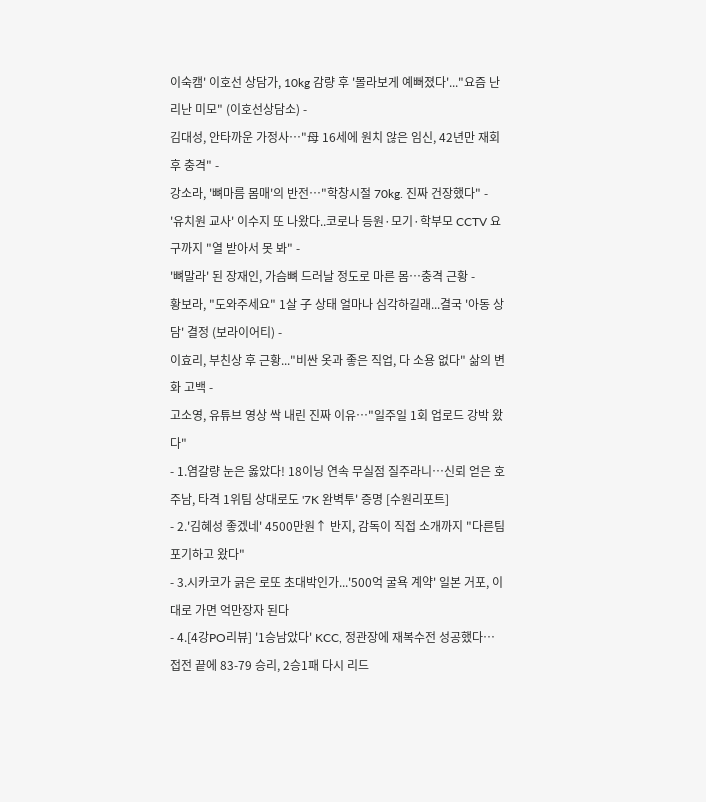이숙캠' 이호선 상담가, 10kg 감량 후 '몰라보게 예뻐졌다'..."요즘 난리난 미모" (이호선상담소) -
김대성, 안타까운 가정사…"母 16세에 원치 않은 임신, 42년만 재회 후 충격" -
강소라, '뼈마름 몸매'의 반전…"학창시절 70kg. 진짜 건장했다" -
'유치원 교사' 이수지 또 나왔다..코로나 등원·모기·학부모 CCTV 요구까지 "열 받아서 못 봐" -
'뼈말라' 된 장재인, 가슴뼈 드러날 정도로 마른 몸…충격 근황 -
황보라, "도와주세요" 1살 子 상태 얼마나 심각하길래...결국 '아동 상담' 결정 (보라이어티) -
이효리, 부친상 후 근황..."비싼 옷과 좋은 직업, 다 소용 없다" 삶의 변화 고백 -
고소영, 유튜브 영상 싹 내린 진짜 이유…"일주일 1회 업로드 강박 왔다"
- 1.염갈량 눈은 옳았다! 18이닝 연속 무실점 질주라니…신뢰 얻은 호주남, 타격 1위팀 상대로도 '7K 완벽투' 증명 [수원리포트]
- 2.'김혜성 좋겠네' 4500만원↑ 반지, 감독이 직접 소개까지 "다른팀 포기하고 왔다"
- 3.시카코가 긁은 로또 초대박인가...'500억 굴욕 계약' 일본 거포, 이대로 가면 억만장자 된다
- 4.[4강PO리뷰] '1승남았다' KCC, 정관장에 재복수전 성공했다…접전 끝에 83-79 승리, 2승1패 다시 리드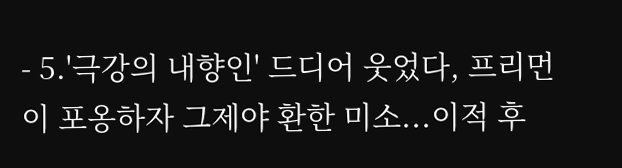- 5.'극강의 내향인' 드디어 웃었다, 프리먼이 포옹하자 그제야 환한 미소...이적 후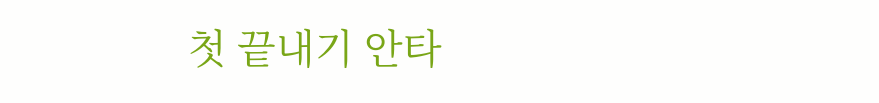첫 끝내기 안타